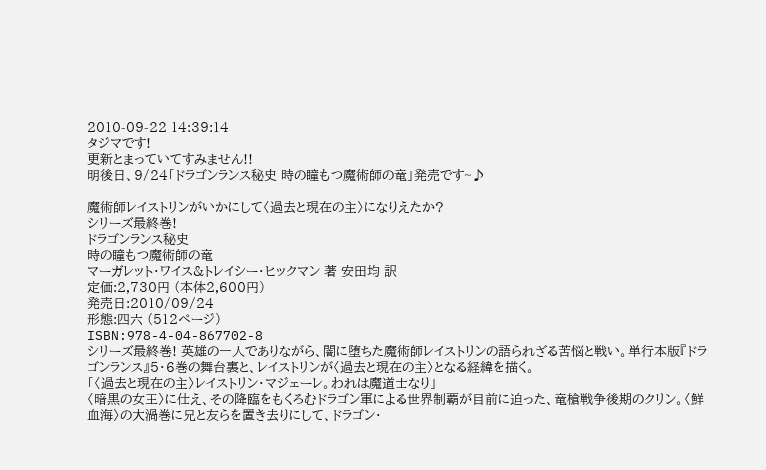2010-09-22 14:39:14
タジマです!
更新とまっていてすみません!!
明後日、9/24「ドラゴンランス秘史 時の瞳もつ魔術師の竜」発売です~♪

魔術師レイストリンがいかにして〈過去と現在の主〉になりえたか?
シリーズ最終巻!
ドラゴンランス秘史
時の瞳もつ魔術師の竜
マーガレット・ワイス&トレイシー・ヒックマン 著 安田均 訳
定価:2,730円 (本体2,600円)
発売日:2010/09/24
形態:四六 (512ページ)
ISBN:978-4-04-867702-8
シリーズ最終巻! 英雄の一人でありながら、闇に堕ちた魔術師レイストリンの語られざる苦悩と戦い。単行本版『ドラゴンランス』5・6巻の舞台裏と、レイストリンが〈過去と現在の主〉となる経緯を描く。
「〈過去と現在の主〉レイストリン・マジェーレ。われは魔道士なり」
〈暗黒の女王〉に仕え、その降臨をもくろむドラゴン軍による世界制覇が目前に迫った、竜槍戦争後期のクリン。〈鮮血海〉の大渦巻に兄と友らを置き去りにして、ドラゴン・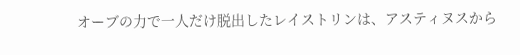オーブの力で一人だけ脱出したレイストリンは、アスティヌスから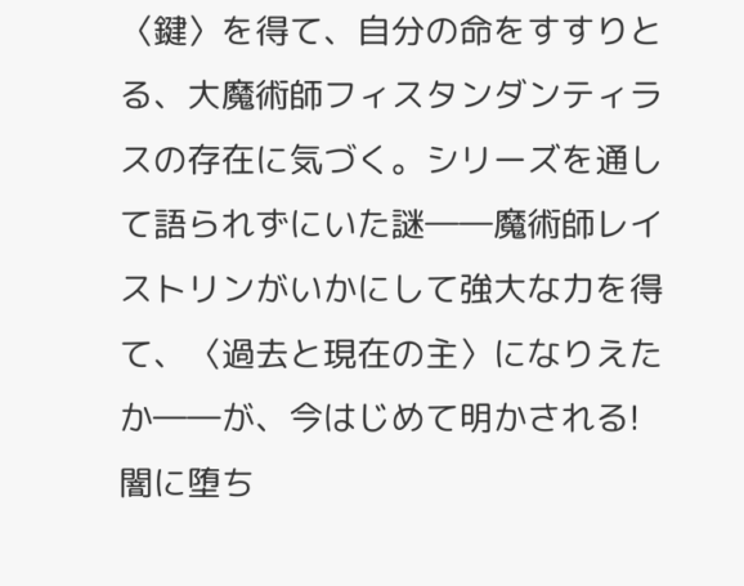〈鍵〉を得て、自分の命をすすりとる、大魔術師フィスタンダンティラスの存在に気づく。シリーズを通して語られずにいた謎――魔術師レイストリンがいかにして強大な力を得て、〈過去と現在の主〉になりえたか――が、今はじめて明かされる! 闇に堕ち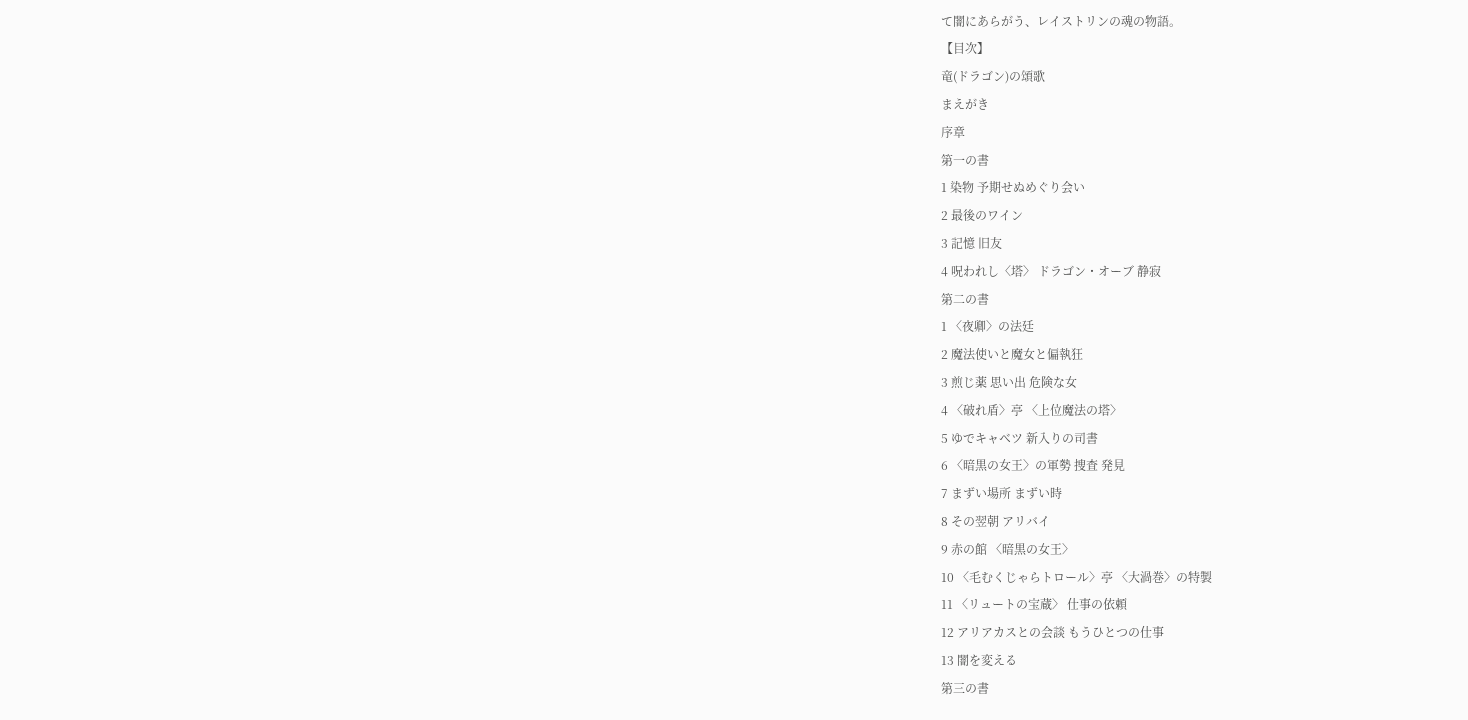て闇にあらがう、レイストリンの魂の物語。
【目次】
竜(ドラゴン)の頌歌
まえがき
序章
第一の書
1 染物 予期せぬめぐり会い
2 最後のワイン
3 記憶 旧友
4 呪われし〈塔〉 ドラゴン・オーブ 静寂
第二の書
1 〈夜卿〉の法廷
2 魔法使いと魔女と偏執狂
3 煎じ薬 思い出 危険な女
4 〈破れ盾〉亭 〈上位魔法の塔〉
5 ゆでキャベツ 新入りの司書
6 〈暗黒の女王〉の軍勢 捜査 発見
7 まずい場所 まずい時
8 その翌朝 アリバイ
9 赤の館 〈暗黒の女王〉
10 〈毛むくじゃらトロール〉亭 〈大渦巻〉の特製
11 〈リュートの宝蔵〉 仕事の依頼
12 アリアカスとの会談 もうひとつの仕事
13 闇を変える
第三の書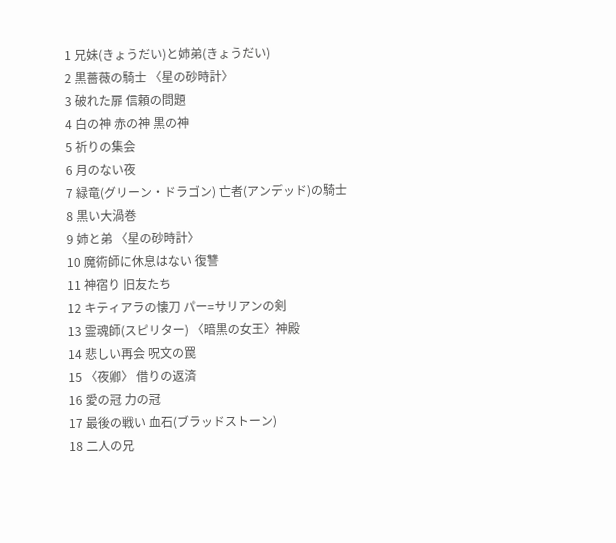1 兄妹(きょうだい)と姉弟(きょうだい)
2 黒薔薇の騎士 〈星の砂時計〉
3 破れた扉 信頼の問題
4 白の神 赤の神 黒の神
5 祈りの集会
6 月のない夜
7 緑竜(グリーン・ドラゴン) 亡者(アンデッド)の騎士
8 黒い大渦巻
9 姉と弟 〈星の砂時計〉
10 魔術師に休息はない 復讐
11 神宿り 旧友たち
12 キティアラの懐刀 パー=サリアンの剣
13 霊魂師(スピリター) 〈暗黒の女王〉神殿
14 悲しい再会 呪文の罠
15 〈夜卿〉 借りの返済
16 愛の冠 力の冠
17 最後の戦い 血石(ブラッドストーン)
18 二人の兄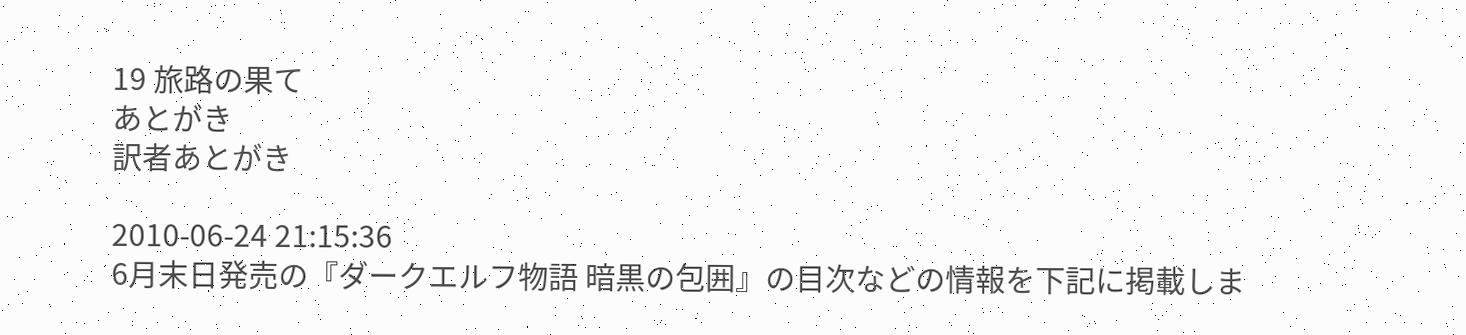19 旅路の果て
あとがき
訳者あとがき

2010-06-24 21:15:36
6月末日発売の『ダークエルフ物語 暗黒の包囲』の目次などの情報を下記に掲載しま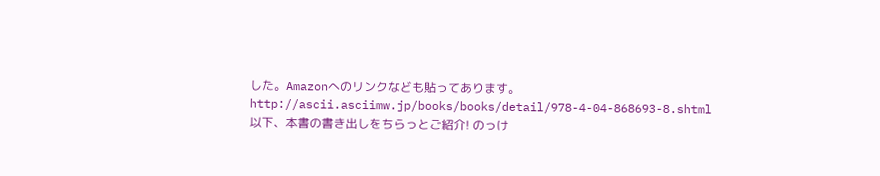した。Amazonへのリンクなども貼ってあります。
http://ascii.asciimw.jp/books/books/detail/978-4-04-868693-8.shtml
以下、本書の書き出しをちらっとご紹介! のっけ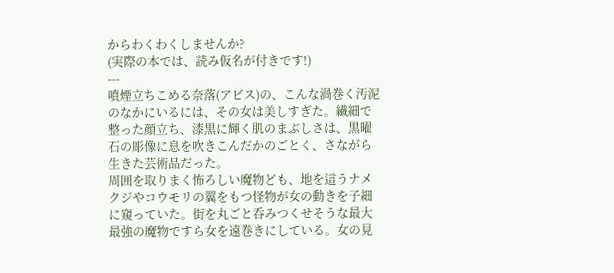からわくわくしませんか?
(実際の本では、読み仮名が付きです!)
---
噴煙立ちこめる奈落(アビス)の、こんな渦巻く汚泥のなかにいるには、その女は美しすぎた。繊細で整った顔立ち、漆黒に輝く肌のまぶしさは、黒曜石の彫像に息を吹きこんだかのごとく、さながら生きた芸術品だった。
周囲を取りまく怖ろしい魔物ども、地を這うナメクジやコウモリの翼をもつ怪物が女の動きを子細に窺っていた。街を丸ごと呑みつくせそうな最大最強の魔物ですら女を遠巻きにしている。女の見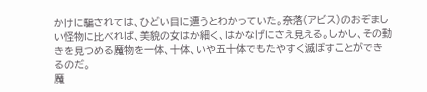かけに騙されては、ひどい目に遭うとわかっていた。奈落(アビス)のおぞましい怪物に比べれば、美貌の女はか細く、はかなげにさえ見える。しかし、その動きを見つめる魔物を一体、十体、いや五十体でもたやすく滅ぼすことができるのだ。
魔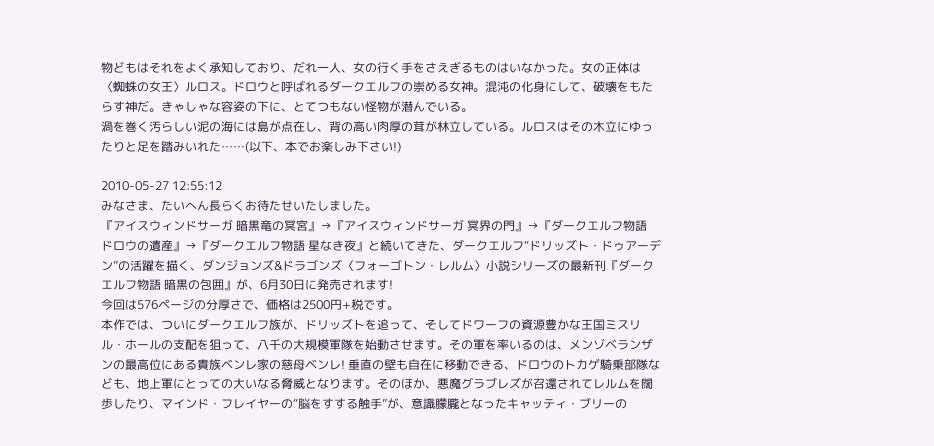物どもはそれをよく承知しており、だれ一人、女の行く手をさえぎるものはいなかった。女の正体は〈蜘蛛の女王〉ルロス。ドロウと呼ばれるダークエルフの崇める女神。混沌の化身にして、破壊をもたらす神だ。きゃしゃな容姿の下に、とてつもない怪物が潜んでいる。
渦を巻く汚らしい泥の海には島が点在し、背の高い肉厚の茸が林立している。ルロスはその木立にゆったりと足を踏みいれた……(以下、本でお楽しみ下さい!)

2010-05-27 12:55:12
みなさま、たいへん長らくお待たせいたしました。
『アイスウィンドサーガ 暗黒竜の冥宮』→『アイスウィンドサーガ 冥界の門』→『ダークエルフ物語 ドロウの遺産』→『ダークエルフ物語 星なき夜』と続いてきた、ダークエルフ“ドリッズト・ドゥアーデン”の活躍を描く、ダンジョンズ&ドラゴンズ〈フォーゴトン・レルム〉小説シリーズの最新刊『ダークエルフ物語 暗黒の包囲』が、6月30日に発売されます!
今回は576ページの分厚さで、価格は2500円+税です。
本作では、ついにダークエルフ族が、ドリッズトを追って、そしてドワーフの資源豊かな王国ミスリル・ホールの支配を狙って、八千の大規模軍隊を始動させます。その軍を率いるのは、メンゾベランザンの最高位にある貴族ベンレ家の慈母ベンレ! 垂直の壁も自在に移動できる、ドロウのトカゲ騎乗部隊なども、地上軍にとっての大いなる脅威となります。そのほか、悪魔グラブレズが召還されてレルムを闊歩したり、マインド・フレイヤーの“脳をすする触手”が、意識朦朧となったキャッティ・ブリーの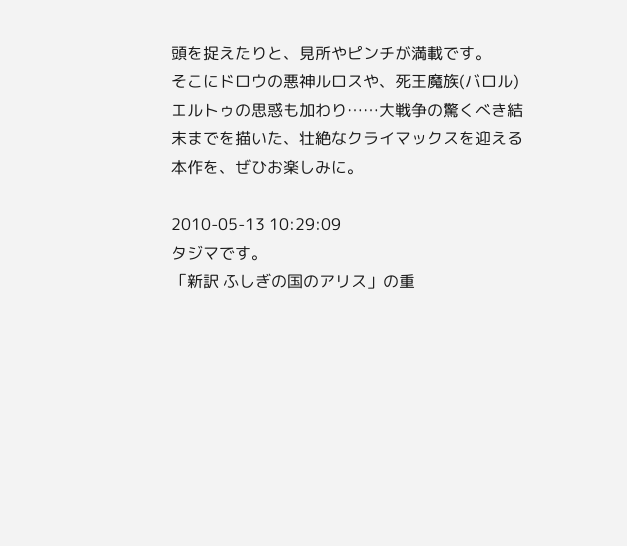頭を捉えたりと、見所やピンチが満載です。
そこにドロウの悪神ルロスや、死王魔族(バロル)エルトゥの思惑も加わり……大戦争の驚くべき結末までを描いた、壮絶なクライマックスを迎える本作を、ぜひお楽しみに。

2010-05-13 10:29:09
タジマです。
「新訳 ふしぎの国のアリス」の重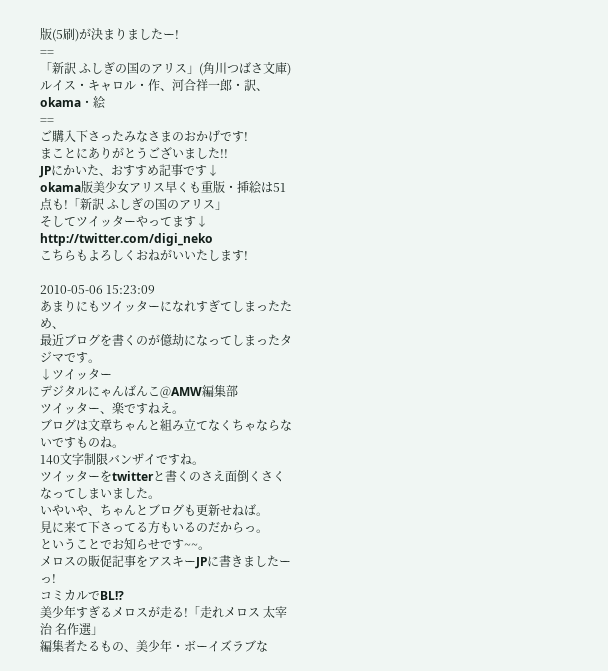版(5刷)が決まりましたー!
==
「新訳 ふしぎの国のアリス」(角川つばさ文庫)
ルイス・キャロル・作、河合祥一郎・訳、okama・絵
==
ご購入下さったみなさまのおかげです!
まことにありがとうございました!!
JPにかいた、おすすめ記事です↓
okama版美少女アリス早くも重版・挿絵は51点も!「新訳 ふしぎの国のアリス」
そしてツイッターやってます↓
http://twitter.com/digi_neko
こちらもよろしくおねがいいたします!

2010-05-06 15:23:09
あまりにもツイッターになれすぎてしまったため、
最近ブログを書くのが億劫になってしまったタジマです。
↓ツイッター
デジタルにゃんばんこ@AMW編集部
ツイッター、楽ですねえ。
ブログは文章ちゃんと組み立てなくちゃならないですものね。
140文字制限バンザイですね。
ツイッターをtwitterと書くのさえ面倒くさくなってしまいました。
いやいや、ちゃんとブログも更新せねば。
見に来て下さってる方もいるのだからっ。
ということでお知らせです~~。
メロスの販促記事をアスキーJPに書きましたーっ!
コミカルでBL!?
美少年すぎるメロスが走る!「走れメロス 太宰治 名作選」
編集者たるもの、美少年・ボーイズラブな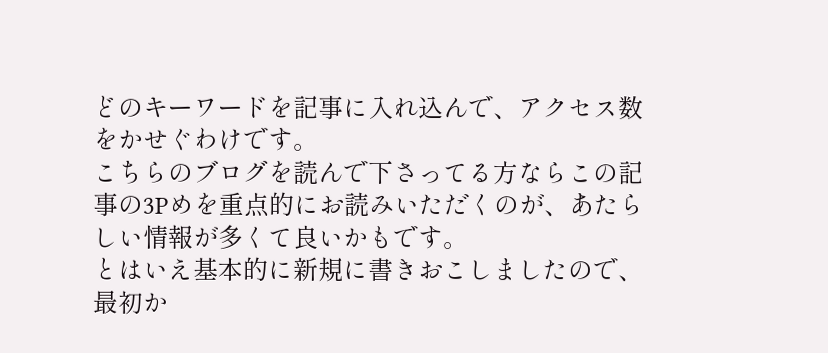どのキーワードを記事に入れ込んで、アクセス数をかせぐわけです。
こちらのブログを読んで下さってる方ならこの記事の3Pめを重点的にお読みいただくのが、あたらしい情報が多くて良いかもです。
とはいえ基本的に新規に書きおこしましたので、最初か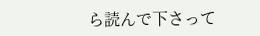ら読んで下さって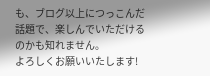も、ブログ以上につっこんだ話題で、楽しんでいただけるのかも知れません。
よろしくお願いいたします!